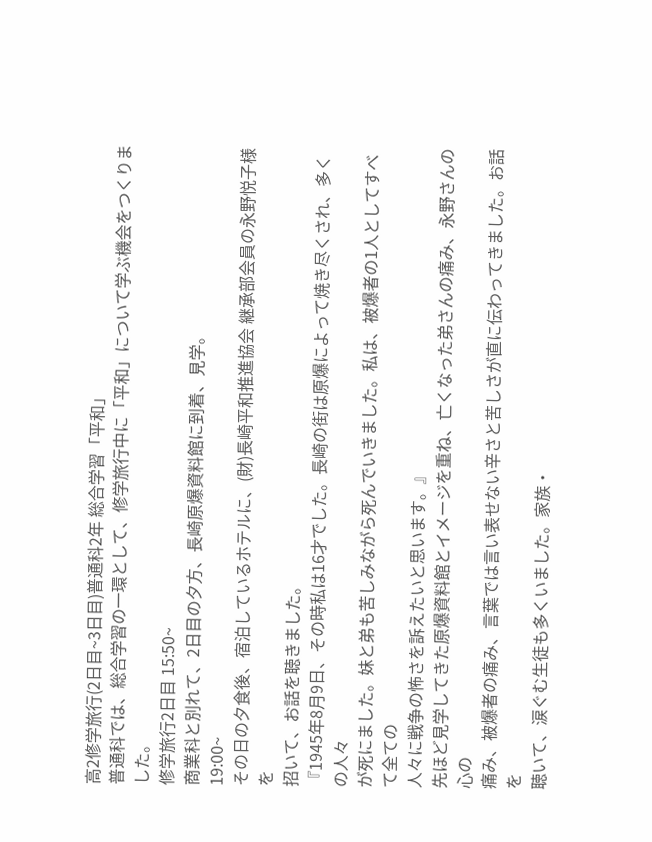高2修学旅行(2日目~3日目)普通科2年 総合学習「平和」
普通科では、総合学習の一環として、修学旅行中に「平和」について学ぶ機会をつくりました。
修学旅行2日目 15:50~
商業科と別れて、2日目の夕方、長崎原爆資料館に到着、見学。
19:00~
その日の夕食後、宿泊しているホテルに、(財)長崎平和推進協会 継承部会員の永野悦子様を
招いて、お話を聴きました。
『1945年8月9日、その時私は16才でした。長崎の街は原爆によって焼き尽くされ、多くの人々
が死にました。妹と弟も苦しみながら死んでいきました。私は、被爆者の1人としてすべて全ての
人々に戦争の怖さを訴えたいと思います。』
先ほど見学してきた原爆資料館とイメージを重ね、亡くなった弟さんの痛み、永野さんの心の
痛み、被爆者の痛み、言葉では言い表せない辛さと苦しさが直に伝わってきました。お話を
聴いて、涙ぐむ生徒も多くいました。家族・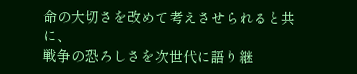命の大切さを改めて考えさせられると共に、
戦争の恐ろしさを次世代に語り継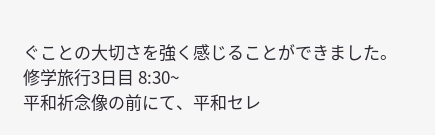ぐことの大切さを強く感じることができました。
修学旅行3日目 8:30~
平和祈念像の前にて、平和セレ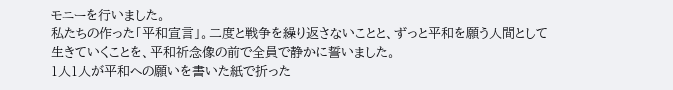モニーを行いました。
私たちの作った「平和宣言」。二度と戦争を繰り返さないことと、ずっと平和を願う人間として
生きていくことを、平和祈念像の前で全員で静かに誓いました。
1人1人が平和への願いを書いた紙で折った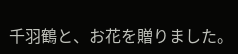千羽鶴と、お花を贈りました。